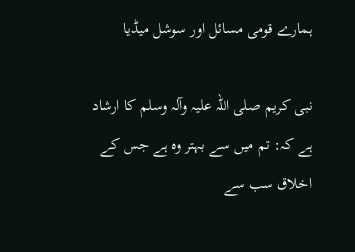ہمارے قومی مسائل اور سوشل میڈیا

نبی کریم صلی اللہ علیہ وآلہ وسلم کا ارشاد ہے کہ: تم میں سے بہتر وہ ہے جس کے اخلاق سب سے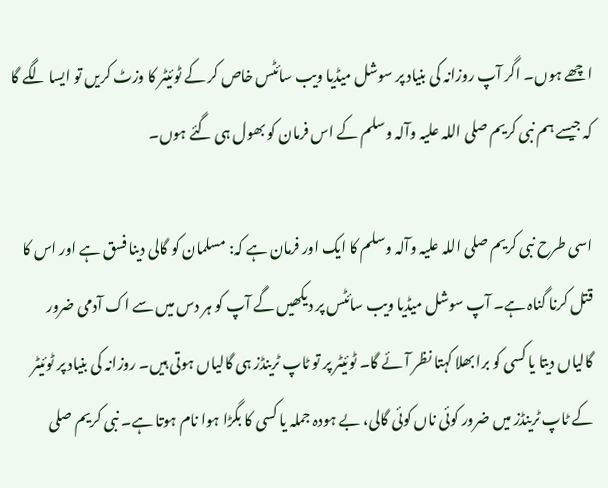اچھے ہوں۔ اگر آپ روزانہ کی بنیاد پر سوشل میڈیا ویب سائٹس خاص کر کے ٹوئیٹر کا وزٹ کریں تو ایسا لگے گا کہ جیسے ہم نبی کریم صلی اللہ علیہ وآلہ وسلم کے اس فرمان کو بھول ہی گئے ہوں۔

اسی طرح نبی کریم صلی اللہ علیہ وآلہ وسلم کا ایک اور فرمان ہے کہ: مسلمان کو گالی دینا فسق ہے اور اس کا قتل کرنا گناہ ہے۔ آپ سوشل میڈیا ویب سائٹس پر دیکھیں گے آپ کو ہر دس میں سے اک آدمی ضرور گالیاں دیتا یا کسی کو برا بھلا کہتا نظر آئے گا۔ ٹوئیٹر پر تو ٹاپ ٹرینڈز ہی گالیاں ہوتی ہیں۔ روزانہ کی بنیاد پر ٹوئیٹر کے ٹاپ ٹرینڈز میں ضرور کوئی ناں کوئی گالی، بے ہودہ جملہ یا کسی کا بگڑا ہوا نام ہوتا ہے۔ نبی کریم صلی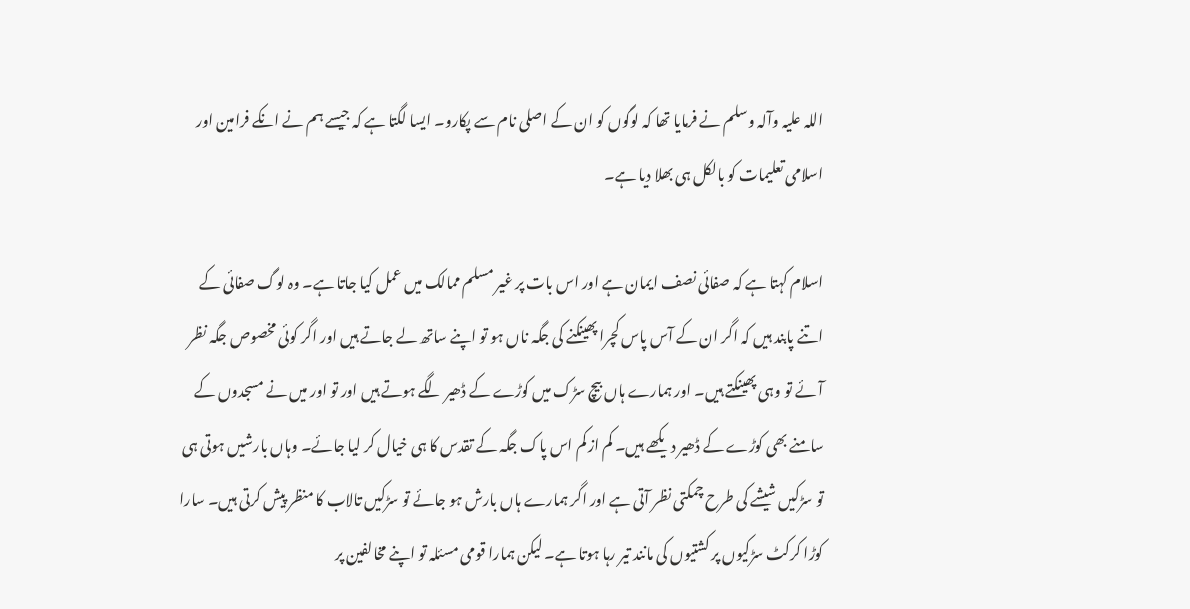اللہ علیہ وآلہ وسلم نے فرمایا تھا کہ لوگوں کو ان کے اصلی نام سے پکارو۔ ایسا لگتا ہے کہ جیسے ہم نے انکے فرامین اور اسلامی تعلیمات کو بالکل ہی بھلا دیا ہے۔

اسلام کہتا ہے کہ صفائی نصف ایمان ہے اور اس بات پر غیر مسلم ممالک میں عمل کیا جاتا ہے۔ وہ لوگ صفائی کے اتنے پابند ہیں کہ اگر ان کے آس پاس کچرا پھینکنے کی جگہ ناں ہو تو اپنے ساتھ لے جاتے ہیں اور اگر کوئی مخصوص جگہ نظر آئے تو وہی پھینکتے ہیں۔ اور ہمارے ہاں بیچ سڑک میں کوڑے کے ڈھیر لگے ہوتے ہیں اور تو اور میں نے مسجدوں کے سامنے بھی کوڑے کے ڈھیر دیکھے ہیں۔ کم از کم اس پاک جگہ کے تقدس کا ہی خیال کر لیا جائے۔ وہاں بارشیں ہوتی ہی تو سڑکیں شیشے کی طرح چمکتی نظر آتی ہے اور اگر ہمارے ہاں بارش ہو جائے تو سڑکیں تالاب کا منظر پیش کرتی ہیں۔ سارا کوڑا کرکٹ سڑکیوں پر کشتیوں کی مانند تیر رہا ہوتا ہے۔ لیکن ہمارا قومی مسئلہ تو اپنے مخالفین پر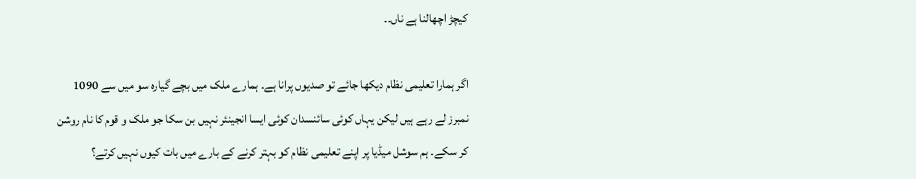کیچڑ اچھالنا ہے ناں۔۔

اگر ہمارا تعلیمی نظام دیکھا جائے تو صدیوں پرانا ہے۔ ہمارے ملک میں بچے گیارہ سو میں سے 1090 نمبرز لے رہے ہیں لیکن یہاں کوئی سائنسدان کوئی ایسا انجینئر نہیں بن سکا جو ملک و قوم کا نام روشن کر سکے۔ ہم سوشل میڈیا پر اپنے تعلیمی نظام کو بہتر کرنے کے بارے میں بات کیوں نہیں کرتے؟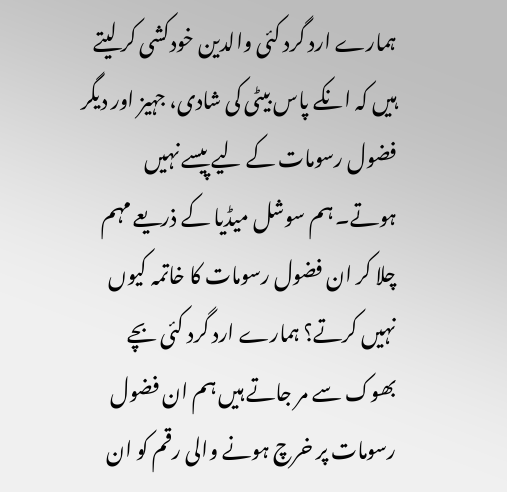ہمارے ارد گرد کئی والدین خودکشی کر لیتے ہیں کہ انکے پاس بیٹی کی شادی، جہیز اور دیگر فضول رسومات کے لیے پیسے نہیں ہوتے۔ ہم سوشل میڈیا کے ذریعے مہم چلا کر ان فضول رسومات کا خاتمہ کیوں نہیں کرتے؟ ہمارے ارد گرد کئی بچے بھوک سے مر جاتے ہیں ہم ان فضول رسومات پر خرچ ہونے والی رقم کو ان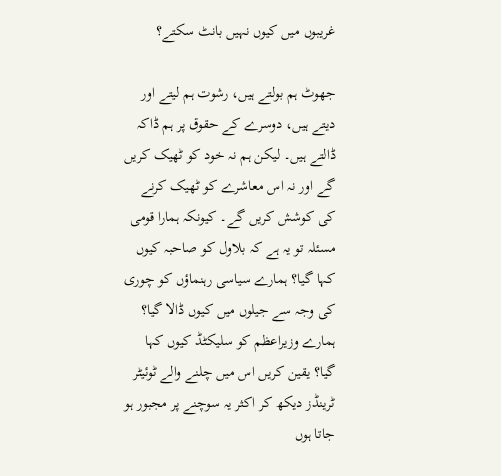غریبوں میں کیوں نہیں بانٹ سکتے؟

جھوٹ ہم بولتے ہیں، رشوت ہم لیتے اور دیتے ہیں، دوسرے کے حقوق پر ہم ڈاکہ ڈالتے ہیں۔ لیکن ہم نہ خود کو ٹھیک کریں گے اور نہ اس معاشرے کو ٹھیک کرنے کی کوشش کریں گے۔ کیونکہ ہمارا قومی مسئلہ تو یہ ہے کہ بلاول کو صاحبہ کیوں کہا گیا؟ ہمارے سیاسی رہنماؤں کو چوری کی وجہ سے جیلوں میں کیوں ڈالا گیا؟ ہمارے وزیراعظم کو سلیکٹڈ کیوں کہا گیا؟ یقین کریں اس میں چلنے والے ٹوئیٹر ٹرینڈز دیکھ کر اکثر یہ سوچنے پر مجبور ہو جاتا ہوں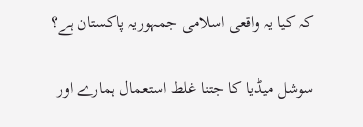کہ کیا یہ واقعی اسلامی جمہوریہ پاکستان ہے؟

سوشل میڈیا کا جتنا غلط استعمال ہمارے اور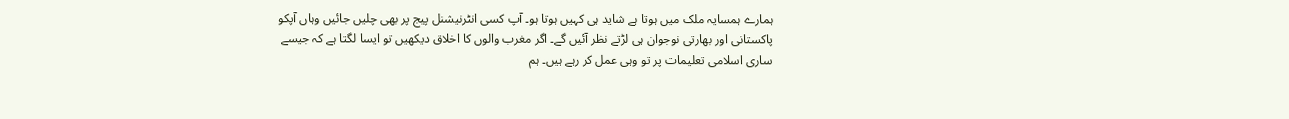ہمارے ہمسایہ ملک میں ہوتا ہے شاید ہی کہیں ہوتا ہو۔ آپ کسی انٹرنیشنل پیج پر بھی چلیں جائیں وہاں آپکو پاکستانی اور بھارتی نوجوان ہی لڑتے نظر آئیں گے۔ اگر مغرب والوں کا اخلاق دیکھیں تو ایسا لگتا ہے کہ جیسے ساری اسلامی تعلیمات پر تو وہی عمل کر رہے ہیں۔ ہم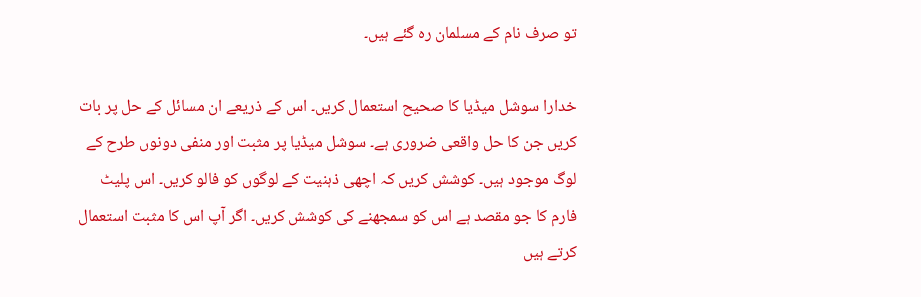تو صرف نام کے مسلمان رہ گئے ہیں۔

خدارا سوشل میڈیا کا صحیح استعمال کریں۔ اس کے ذریعے ان مسائل کے حل پر بات کریں جن کا حل واقعی ضروری ہے۔ سوشل میڈیا پر مثبت اور منفی دونوں طرح کے لوگ موجود ہیں۔ کوشش کریں کہ اچھی ذہنیت کے لوگوں کو فالو کریں۔ اس پلیٹ فارم کا جو مقصد ہے اس کو سمجھنے کی کوشش کریں۔ اگر آپ اس کا مثبت استعمال کرتے ہیں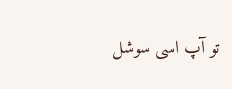تو آپ اسی سوشل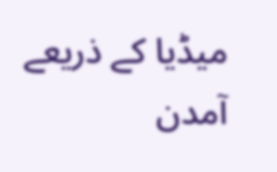میڈیا کے ذریعے آمدن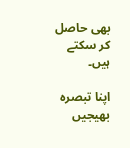بھی حاصل کر سکتے ہیں۔

اپنا تبصرہ بھیجیں